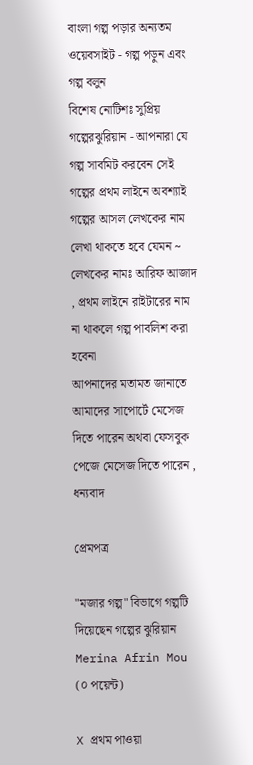বাংলা গল্প পড়ার অন্যতম ওয়েবসাইট - গল্প পড়ুন এবং গল্প বলুন
বিশেষ নোটিশঃ সুপ্রিয় গল্পেরঝুরিয়ান - আপনারা যে গল্প সাবমিট করবেন সেই গল্পের প্রথম লাইনে অবশ্যাই গল্পের আসল লেখকের নাম লেখা থাকতে হবে যেমন ~ লেখকের নামঃ আরিফ আজাদ , প্রথম লাইনে রাইটারের নাম না থাকলে গল্প পাবলিশ করা হবেনা
আপনাদের মতামত জানাতে আমাদের সাপোর্টে মেসেজ দিতে পারেন অথবা ফেসবুক পেজে মেসেজ দিতে পারেন , ধন্যবাদ

প্রেমপত্র

"মজার গল্প" বিভাগে গল্পটি দিয়েছেন গল্পের ঝুরিয়ান Merina Afrin Mou (০ পয়েন্ট)

X প্রথম পাওয়া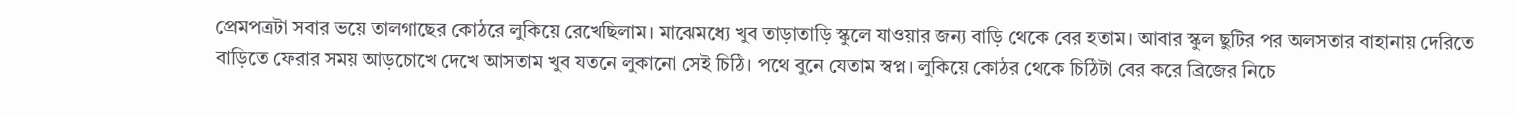প্রেমপত্রটা সবার ভয়ে তালগাছের কোঠরে লুকিয়ে রেখেছিলাম। মাঝেমধ্যে খুব তাড়াতাড়ি স্কুলে যাওয়ার জন্য বাড়ি থেকে বের হতাম। আবার স্কুল ছুটির পর অলসতার বাহানায় দেরিতে বাড়িতে ফেরার সময় আড়চোখে দেখে আসতাম খুব যতনে লুকানো সেই চিঠি। পথে বুনে যেতাম স্বপ্ন। লুকিয়ে কোঠর থেকে চিঠিটা বের করে ব্রিজের নিচে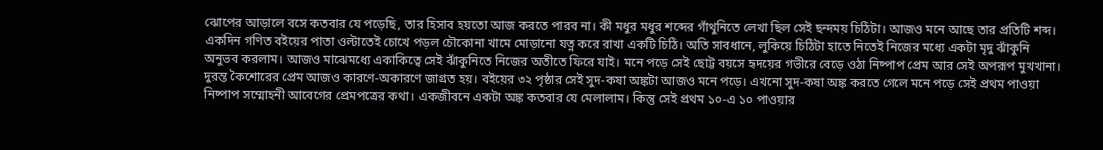ঝোপের আড়ালে বসে কতবার যে পড়েছি, তার হিসাব হয়তো আজ করতে পারব না। কী মধুর মধুর শব্দের গাঁথুনিতে লেখা ছিল সেই ছন্দময় চিঠিটা। আজও মনে আছে তার প্রতিটি শব্দ। একদিন গণিত বইয়ের পাতা ওল্টাতেই চোখে পড়ল চৌকোনা খামে মোড়ানো যত্ন করে রাখা একটি চিঠি। অতি সাবধানে, লুকিয়ে চিঠিটা হাতে নিতেই নিজের মধ্যে একটা মৃদু ঝাঁকুনি অনুভব করলাম। আজও মাঝেমধ্যে একাকিত্বে সেই ঝাঁকুনিতে নিজের অতীতে ফিরে যাই। মনে পড়ে সেই ছোট্ট বয়সে হৃদয়ের গভীরে বেড়ে ওঠা নিষ্পাপ প্রেম আর সেই অপরূপ মুখখানা। দুরন্ত কৈশোরের প্রেম আজও কারণে-অকারণে জাগ্রত হয়। বইয়ের ৩২ পৃষ্ঠার সেই সুদ-কষা অঙ্কটা আজও মনে পড়ে। এখনো সুদ-কষা অঙ্ক করতে গেলে মনে পড়ে সেই প্রথম পাওয়া নিষ্পাপ সম্মোহনী আবেগের প্রেমপত্রের কথা। একজীবনে একটা অঙ্ক কতবার যে মেলালাম। কিন্তু সেই প্রথম ১০-এ ১০ পাওয়ার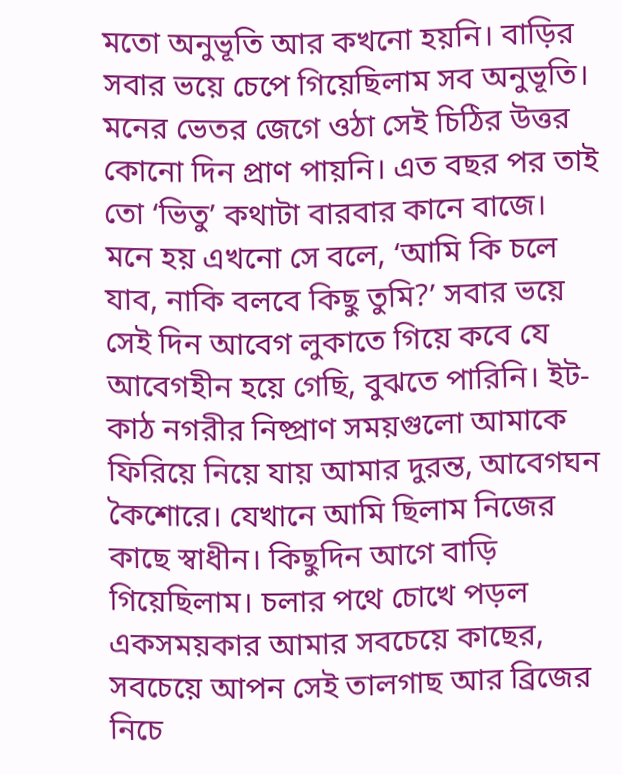মতো অনুভূতি আর কখনো হয়নি। বাড়ির সবার ভয়ে চেপে গিয়েছিলাম সব অনুভূতি। মনের ভেতর জেগে ওঠা সেই চিঠির উত্তর কোনো দিন প্রাণ পায়নি। এত বছর পর তাই তো ‘ভিতু’ কথাটা বারবার কানে বাজে। মনে হয় এখনো সে বলে, ‘আমি কি চলে যাব, নাকি বলবে কিছু তুমি?’ সবার ভয়ে সেই দিন আবেগ লুকাতে গিয়ে কবে যে আবেগহীন হয়ে গেছি, বুঝতে পারিনি। ইট-কাঠ নগরীর নিষ্প্রাণ সময়গুলো আমাকে ফিরিয়ে নিয়ে যায় আমার দুরন্ত, আবেগঘন কৈশোরে। যেখানে আমি ছিলাম নিজের কাছে স্বাধীন। কিছুদিন আগে বাড়ি গিয়েছিলাম। চলার পথে চোখে পড়ল একসময়কার আমার সবচেয়ে কাছের, সবচেয়ে আপন সেই তালগাছ আর ব্রিজের নিচে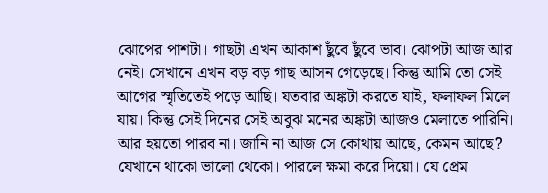ঝোপের পাশটা। গাছটা এখন আকাশ ছুঁবে ছুঁবে ভাব। ঝোপটা আজ আর নেই। সেখানে এখন বড় বড় গাছ আসন গেড়েছে। কিন্তু আমি তো সেই আগের স্মৃতিতেই পড়ে আছি। যতবার অঙ্কটা করতে যাই, ফলাফল মিলে যায়। কিন্তু সেই দিনের সেই অবুঝ মনের অঙ্কটা আজও মেলাতে পারিনি। আর হয়তো পারব না। জানি না আজ সে কোথায় আছে, কেমন আছে? যেখানে থাকো ভালো থেকো। পারলে ক্ষমা করে দিয়ো। যে প্রেম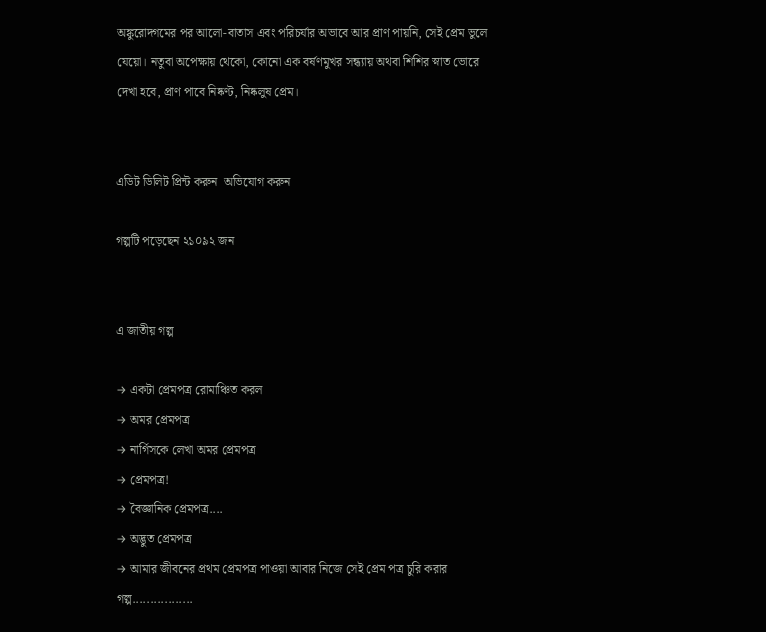অঙ্কুরোদ্গমের পর আলো-বাতাস এবং পরিচর্যার অভাবে আর প্রাণ পায়নি, সেই প্রেম ভুলে যেয়ো। নতুবা অপেক্ষায় থেকো, কোনো এক বর্ষণমুখর সন্ধ্যায় অথবা শিশির স্নাত ভোরে দেখা হবে, প্রাণ পাবে নিষ্কণ্ট, নিষ্কলুষ প্রেম।


এডিট ডিলিট প্রিন্ট করুন  অভিযোগ করুন

গল্পটি পড়েছেন ২১০৯২ জন


এ জাতীয় গল্প

→ একটা প্রেমপত্র রোমাঞ্চিত করল
→ অমর প্রেমপত্র
→ নার্গিসকে লেখা অমর প্রেমপত্র
→ প্রেমপত্র!
→ বৈজ্ঞানিক প্রেমপত্র....
→ অদ্ভুত প্রেমপত্র
→ আমার জীবনের প্রথম প্রেমপত্র পাওয়া আবার নিজে সেই প্রেম পত্র চুরি করার গল্প.................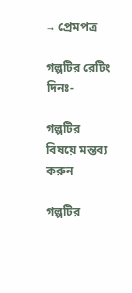→ প্রেমপত্র

গল্পটির রেটিং দিনঃ-

গল্পটির বিষয়ে মন্তব্য করুন

গল্পটির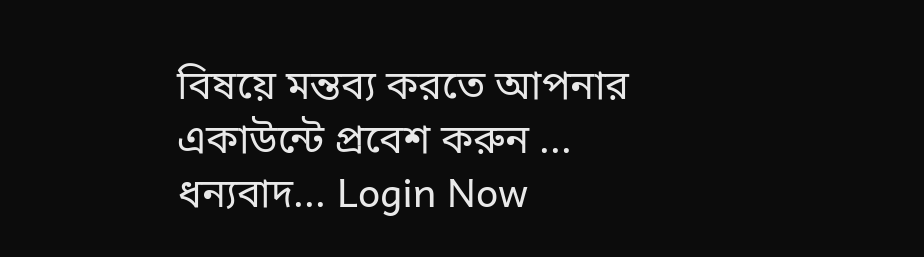বিষয়ে মন্তব্য করতে আপনার একাউন্টে প্রবেশ করুন ... ধন্যবাদ... Login Now